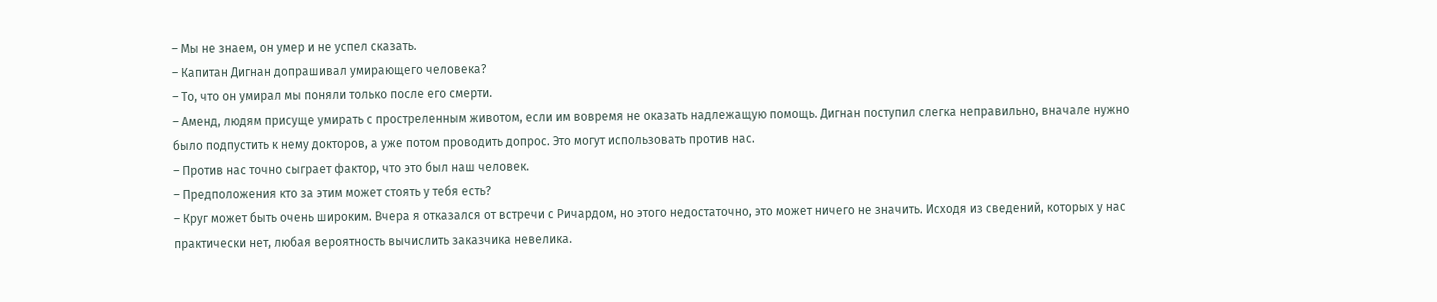– Мы не знаем, он умер и не успел сказать.
– Капитан Дигнан допрашивал умирающего человека?
– То, что он умирал мы поняли только после его смерти.
– Аменд, людям присуще умирать с простреленным животом, если им вовремя не оказать надлежащую помощь. Дигнан поступил слегка неправильно, вначале нужно было подпустить к нему докторов, а уже потом проводить допрос. Это могут использовать против нас.
– Против нас точно сыграет фактор, что это был наш человек.
– Предположения кто за этим может стоять у тебя есть?
– Круг может быть очень широким. Вчера я отказался от встречи с Ричардом, но этого недостаточно, это может ничего не значить. Исходя из сведений, которых у нас практически нет, любая вероятность вычислить заказчика невелика.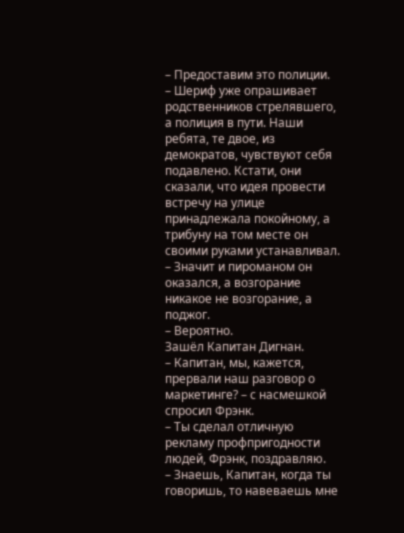– Предоставим это полиции.
– Шериф уже опрашивает родственников стрелявшего, а полиция в пути. Наши ребята, те двое, из демократов, чувствуют себя подавлено. Кстати, они сказали, что идея провести встречу на улице принадлежала покойному, а трибуну на том месте он своими руками устанавливал.
– Значит и пироманом он оказался, а возгорание никакое не возгорание, а поджог.
– Вероятно.
Зашёл Капитан Дигнан.
– Капитан, мы, кажется, прервали наш разговор о маркетинге? – с насмешкой спросил Фрэнк.
– Ты сделал отличную рекламу профпригодности людей, Фрэнк, поздравляю.
– Знаешь, Капитан, когда ты говоришь, то навеваешь мне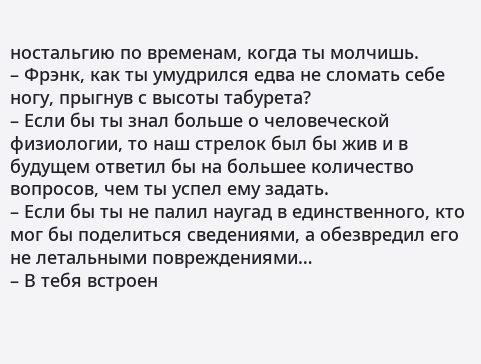ностальгию по временам, когда ты молчишь.
– Фрэнк, как ты умудрился едва не сломать себе ногу, прыгнув с высоты табурета?
– Если бы ты знал больше о человеческой физиологии, то наш стрелок был бы жив и в будущем ответил бы на большее количество вопросов, чем ты успел ему задать.
– Если бы ты не палил наугад в единственного, кто мог бы поделиться сведениями, а обезвредил его не летальными повреждениями…
– В тебя встроен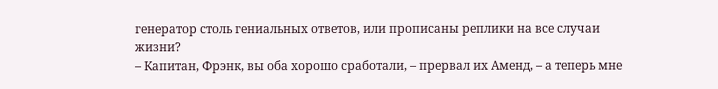генератор столь гениальных ответов, или прописаны реплики на все случаи жизни?
– Капитан, Фрэнк, вы оба хорошо сработали, – прервал их Аменд, – а теперь мне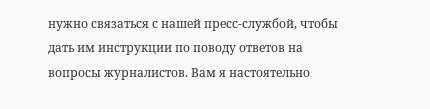нужно связаться с нашей пресс-службой, чтобы дать им инструкции по поводу ответов на вопросы журналистов. Вам я настоятельно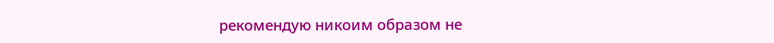рекомендую никоим образом не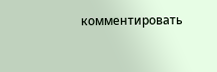комментировать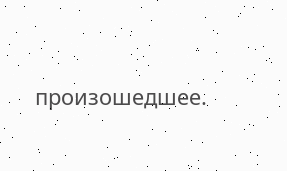произошедшее.